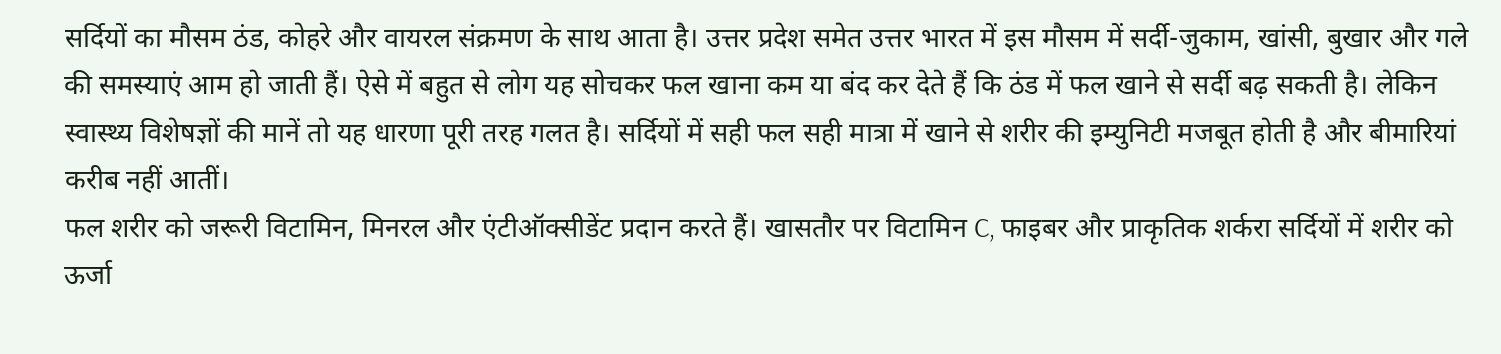सर्दियों का मौसम ठंड, कोहरे और वायरल संक्रमण के साथ आता है। उत्तर प्रदेश समेत उत्तर भारत में इस मौसम में सर्दी-जुकाम, खांसी, बुखार और गले की समस्याएं आम हो जाती हैं। ऐसे में बहुत से लोग यह सोचकर फल खाना कम या बंद कर देते हैं कि ठंड में फल खाने से सर्दी बढ़ सकती है। लेकिन स्वास्थ्य विशेषज्ञों की मानें तो यह धारणा पूरी तरह गलत है। सर्दियों में सही फल सही मात्रा में खाने से शरीर की इम्युनिटी मजबूत होती है और बीमारियां करीब नहीं आतीं।
फल शरीर को जरूरी विटामिन, मिनरल और एंटीऑक्सीडेंट प्रदान करते हैं। खासतौर पर विटामिन C, फाइबर और प्राकृतिक शर्करा सर्दियों में शरीर को ऊर्जा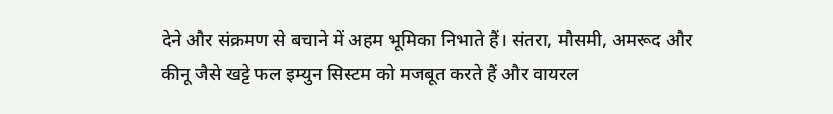देने और संक्रमण से बचाने में अहम भूमिका निभाते हैं। संतरा, मौसमी, अमरूद और कीनू जैसे खट्टे फल इम्युन सिस्टम को मजबूत करते हैं और वायरल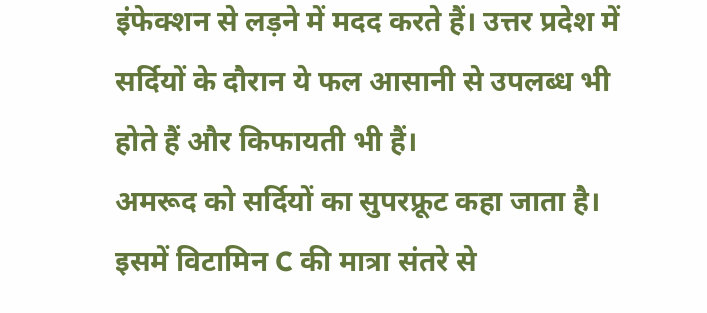इंफेक्शन से लड़ने में मदद करते हैं। उत्तर प्रदेश में सर्दियों के दौरान ये फल आसानी से उपलब्ध भी होते हैं और किफायती भी हैं।
अमरूद को सर्दियों का सुपरफ्रूट कहा जाता है। इसमें विटामिन C की मात्रा संतरे से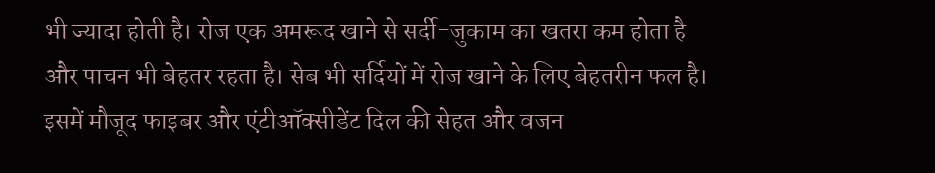भी ज्यादा होती है। रोज एक अमरूद खाने से सर्दी-जुकाम का खतरा कम होता है और पाचन भी बेहतर रहता है। सेब भी सर्दियों में रोज खाने के लिए बेहतरीन फल है। इसमें मौजूद फाइबर और एंटीऑक्सीडेंट दिल की सेहत और वजन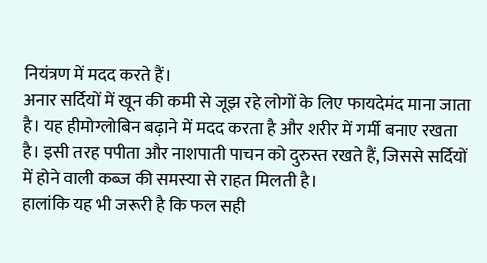नियंत्रण में मदद करते हैं।
अनार सर्दियों में खून की कमी से जूझ रहे लोगों के लिए फायदेमंद माना जाता है। यह हीमोग्लोबिन बढ़ाने में मदद करता है और शरीर में गर्मी बनाए रखता है। इसी तरह पपीता और नाशपाती पाचन को दुरुस्त रखते हैं, जिससे सर्दियों में होने वाली कब्ज की समस्या से राहत मिलती है।
हालांकि यह भी जरूरी है कि फल सही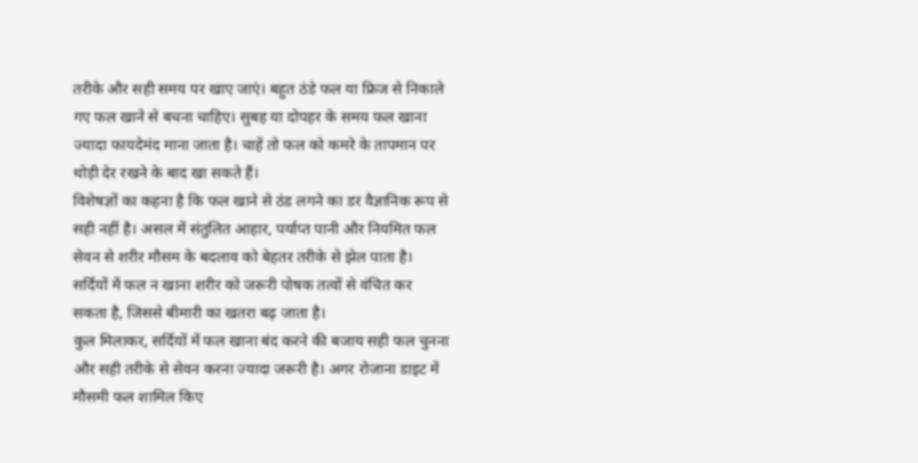तरीके और सही समय पर खाए जाएं। बहुत ठंडे फल या फ्रिज से निकाले गए फल खाने से बचना चाहिए। सुबह या दोपहर के समय फल खाना ज्यादा फायदेमंद माना जाता है। चाहें तो फल को कमरे के तापमान पर थोड़ी देर रखने के बाद खा सकते हैं।
विशेषज्ञों का कहना है कि फल खाने से ठंड लगने का डर वैज्ञानिक रूप से सही नहीं है। असल में संतुलित आहार, पर्याप्त पानी और नियमित फल सेवन से शरीर मौसम के बदलाव को बेहतर तरीके से झेल पाता है। सर्दियों में फल न खाना शरीर को जरूरी पोषक तत्वों से वंचित कर सकता है, जिससे बीमारी का खतरा बढ़ जाता है।
कुल मिलाकर, सर्दियों में फल खाना बंद करने की बजाय सही फल चुनना और सही तरीके से सेवन करना ज्यादा जरूरी है। अगर रोजाना डाइट में मौसमी फल शामिल किए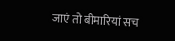जाएं तो बीमारियां सच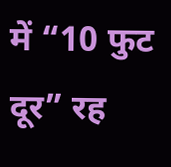में “10 फुट दूर” रह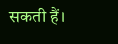सकती हैं।